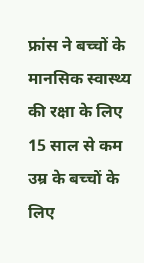फ्रांस ने बच्चों के मानसिक स्वास्थ्य की रक्षा के लिए 15 साल से कम उम्र के बच्चों के लिए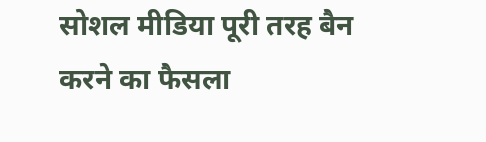सोशल मीडिया पूरी तरह बैन करने का फैसला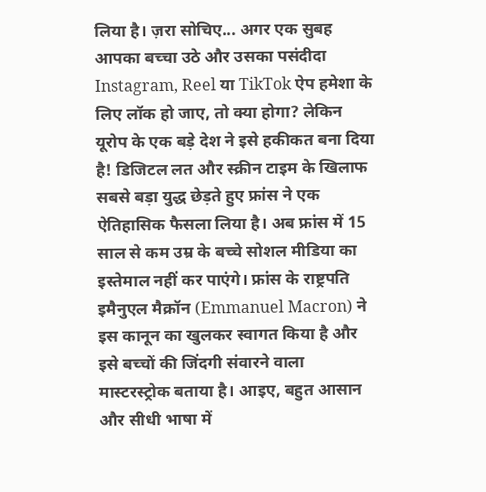लिया है। ज़रा सोचिए... अगर एक सुबह आपका बच्चा उठे और उसका पसंदीदा Instagram, Reel या TikTok ऐप हमेशा के लिए लॉक हो जाए, तो क्या होगा? लेकिन यूरोप के एक बड़े देश ने इसे हकीकत बना दिया है! डिजिटल लत और स्क्रीन टाइम के खिलाफ सबसे बड़ा युद्ध छेड़ते हुए फ्रांस ने एक ऐतिहासिक फैसला लिया है। अब फ्रांस में 15 साल से कम उम्र के बच्चे सोशल मीडिया का इस्तेमाल नहीं कर पाएंगे। फ्रांस के राष्ट्रपति इमैनुएल मैक्रॉन (Emmanuel Macron) ने इस कानून का खुलकर स्वागत किया है और इसे बच्चों की जिंदगी संवारने वाला मास्टरस्ट्रोक बताया है। आइए, बहुत आसान और सीधी भाषा में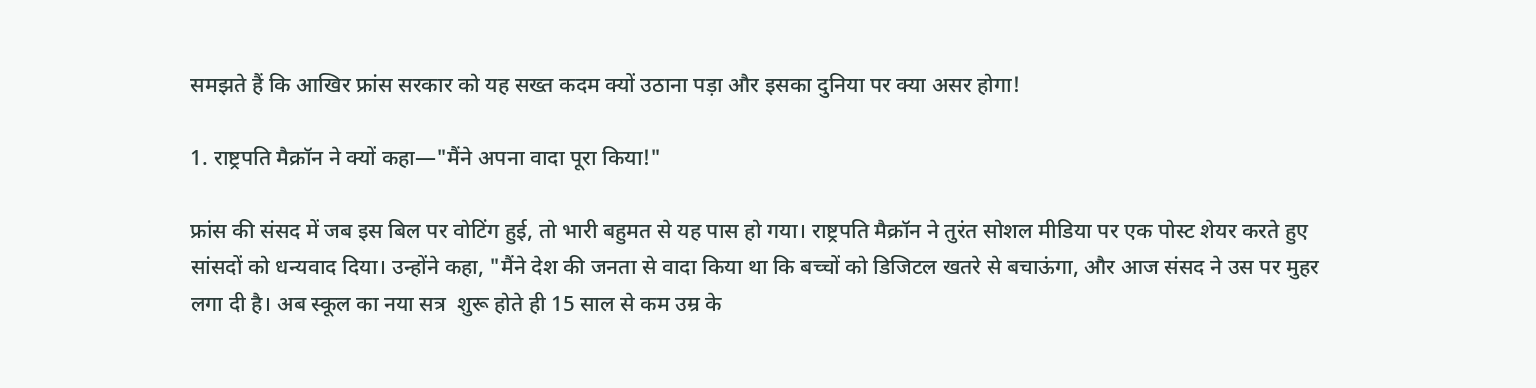समझते हैं कि आखिर फ्रांस सरकार को यह सख्त कदम क्यों उठाना पड़ा और इसका दुनिया पर क्या असर होगा!

1. राष्ट्रपति मैक्रॉन ने क्यों कहा—"मैंने अपना वादा पूरा किया!"

फ्रांस की संसद में जब इस बिल पर वोटिंग हुई, तो भारी बहुमत से यह पास हो गया। राष्ट्रपति मैक्रॉन ने तुरंत सोशल मीडिया पर एक पोस्ट शेयर करते हुए सांसदों को धन्यवाद दिया। उन्होंने कहा, "मैंने देश की जनता से वादा किया था कि बच्चों को डिजिटल खतरे से बचाऊंगा, और आज संसद ने उस पर मुहर लगा दी है। अब स्कूल का नया सत्र  शुरू होते ही 15 साल से कम उम्र के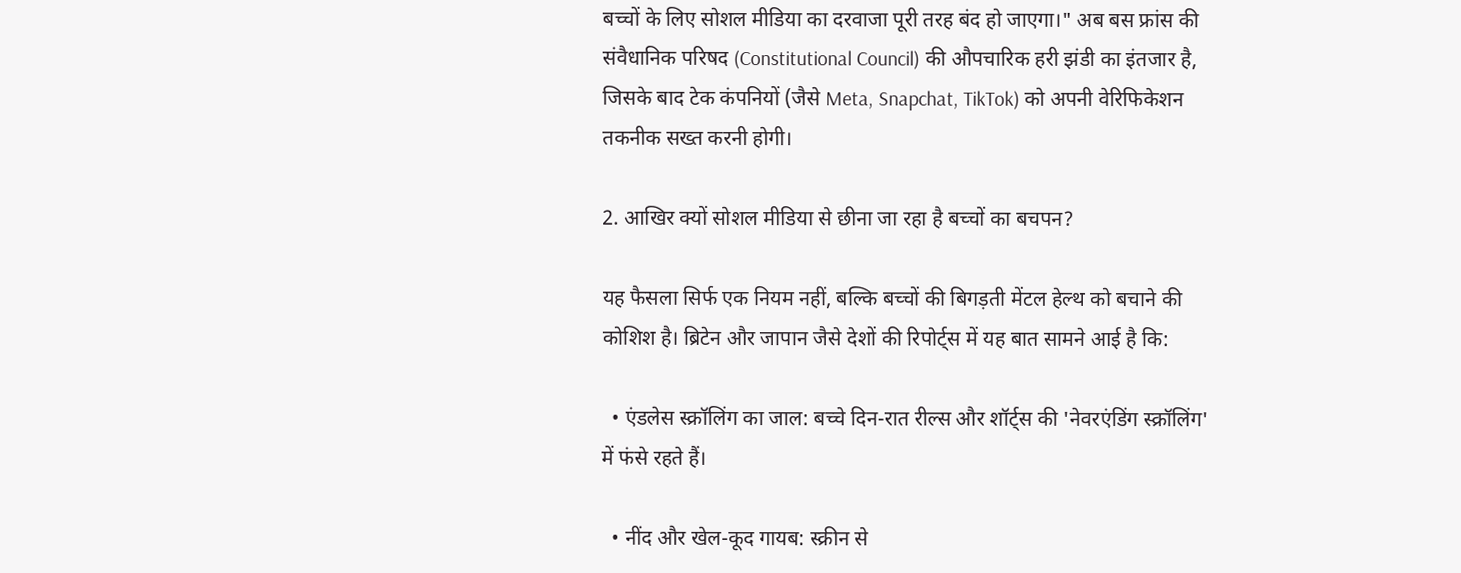बच्चों के लिए सोशल मीडिया का दरवाजा पूरी तरह बंद हो जाएगा।" अब बस फ्रांस की संवैधानिक परिषद (Constitutional Council) की औपचारिक हरी झंडी का इंतजार है, जिसके बाद टेक कंपनियों (जैसे Meta, Snapchat, TikTok) को अपनी वेरिफिकेशन तकनीक सख्त करनी होगी।

2. आखिर क्यों सोशल मीडिया से छीना जा रहा है बच्चों का बचपन?

यह फैसला सिर्फ एक नियम नहीं, बल्कि बच्चों की बिगड़ती मेंटल हेल्थ को बचाने की कोशिश है। ब्रिटेन और जापान जैसे देशों की रिपोर्ट्स में यह बात सामने आई है कि:

  • एंडलेस स्क्रॉलिंग का जाल: बच्चे दिन-रात रील्स और शॉर्ट्स की 'नेवरएंडिंग स्क्रॉलिंग' में फंसे रहते हैं।

  • नींद और खेल-कूद गायब: स्क्रीन से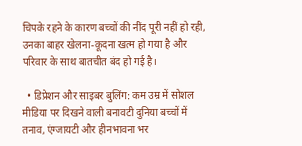चिपके रहने के कारण बच्चों की नींद पूरी नहीं हो रही, उनका बाहर खेलना-कूदना खत्म हो गया है और परिवार के साथ बातचीत बंद हो गई है।

  • डिप्रेशन और साइबर बुलिंग: कम उम्र में सोशल मीडिया पर दिखने वाली बनावटी दुनिया बच्चों में तनाव, एंग्जायटी और हीनभावना भर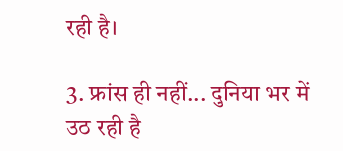रही है।

3. फ्रांस ही नहीं... दुनिया भर में उठ रही है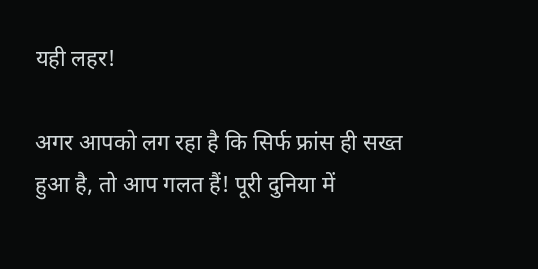यही लहर!

अगर आपको लग रहा है कि सिर्फ फ्रांस ही सख्त हुआ है, तो आप गलत हैं! पूरी दुनिया में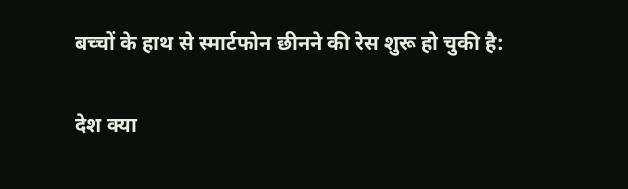बच्चों के हाथ से स्मार्टफोन छीनने की रेस शुरू हो चुकी है:

देश क्या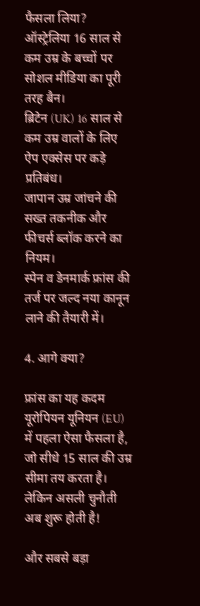फैसला लिया?
ऑस्ट्रेलिया 16 साल से कम उम्र के बच्चों पर सोशल मीडिया का पूरी तरह बैन।
ब्रिटेन (UK) 16 साल से कम उम्र वालों के लिए ऐप एक्सेस पर कड़े प्रतिबंध।
जापान उम्र जांचने की सख्त तकनीक और फीचर्स ब्लॉक करने का नियम।
स्पेन व डेनमार्क फ्रांस की तर्ज पर जल्द नया कानून लाने की तैयारी में।

4. आगे क्या?

फ्रांस का यह कदम यूरोपियन यूनियन (EU) में पहला ऐसा फैसला है, जो सीधे 15 साल की उम्र सीमा तय करता है। लेकिन असली चुनौती अब शुरू होती है!

और सबसे बड़ा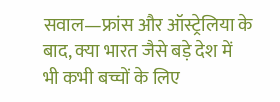सवाल—फ्रांस और ऑस्ट्रेलिया के बाद, क्या भारत जैसे बड़े देश में भी कभी बच्चों के लिए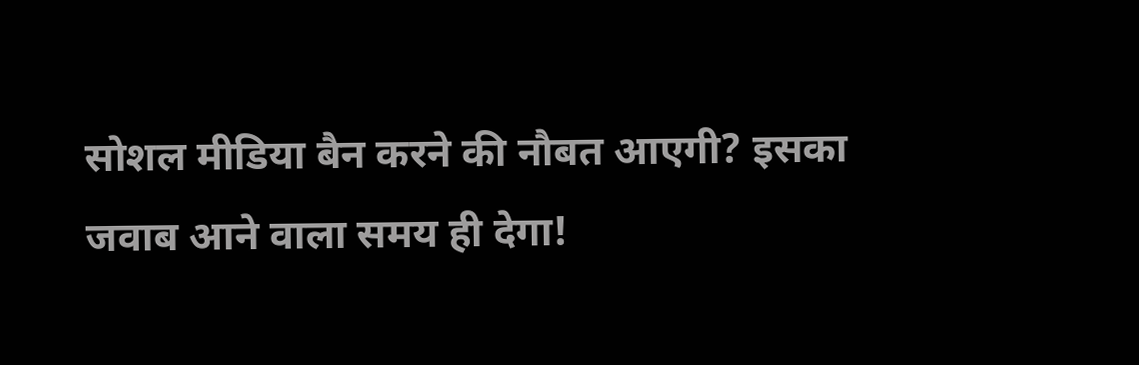सोशल मीडिया बैन करने की नौबत आएगी? इसका जवाब आने वाला समय ही देगा!